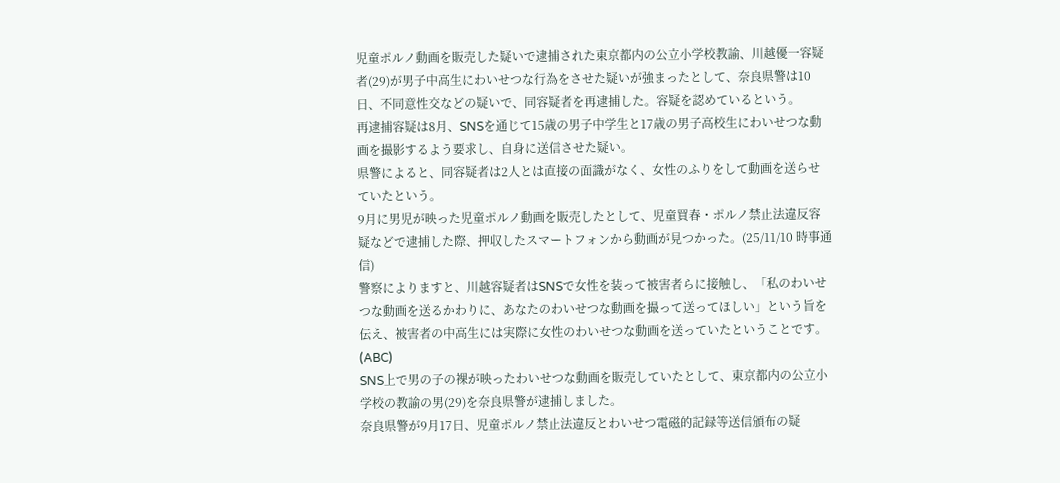児童ポルノ動画を販売した疑いで逮捕された東京都内の公立小学校教諭、川越優一容疑者(29)が男子中高生にわいせつな行為をさせた疑いが強まったとして、奈良県警は10日、不同意性交などの疑いで、同容疑者を再逮捕した。容疑を認めているという。
再逮捕容疑は8月、SNSを通じて15歳の男子中学生と17歳の男子高校生にわいせつな動画を撮影するよう要求し、自身に送信させた疑い。
県警によると、同容疑者は2人とは直接の面識がなく、女性のふりをして動画を送らせていたという。
9月に男児が映った児童ポルノ動画を販売したとして、児童買春・ポルノ禁止法違反容疑などで逮捕した際、押収したスマートフォンから動画が見つかった。(25/11/10 時事通信)
警察によりますと、川越容疑者はSNSで女性を装って被害者らに接触し、「私のわいせつな動画を送るかわりに、あなたのわいせつな動画を撮って送ってほしい」という旨を伝え、被害者の中高生には実際に女性のわいせつな動画を送っていたということです。(ABC)
SNS上で男の子の裸が映ったわいせつな動画を販売していたとして、東京都内の公立小学校の教諭の男(29)を奈良県警が逮捕しました。
奈良県警が9月17日、児童ポルノ禁止法違反とわいせつ電磁的記録等送信頒布の疑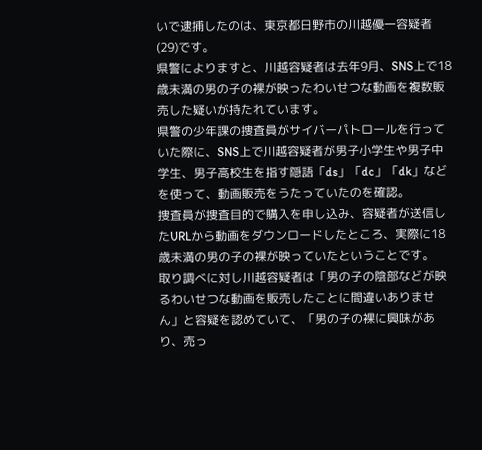いで逮捕したのは、東京都日野市の川越優一容疑者(29)です。
県警によりますと、川越容疑者は去年9月、SNS上で18歳未満の男の子の裸が映ったわいせつな動画を複数販売した疑いが持たれています。
県警の少年課の捜査員がサイバーパトロールを行っていた際に、SNS上で川越容疑者が男子小学生や男子中学生、男子高校生を指す隠語「ds」「dc」「dk」などを使って、動画販売をうたっていたのを確認。
捜査員が捜査目的で購入を申し込み、容疑者が送信したURLから動画をダウンロードしたところ、実際に18歳未満の男の子の裸が映っていたということです。
取り調べに対し川越容疑者は「男の子の陰部などが映るわいせつな動画を販売したことに間違いありません」と容疑を認めていて、「男の子の裸に興味があり、売っ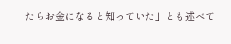たらお金になると知っていた」とも述べて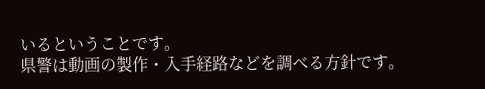いるということです。
県警は動画の製作・入手経路などを調べる方針です。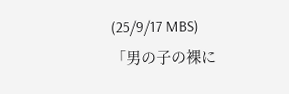(25/9/17 MBS)
「男の子の裸に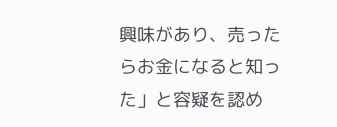興味があり、売ったらお金になると知った」と容疑を認め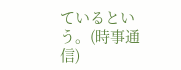ているという。(時事通信)